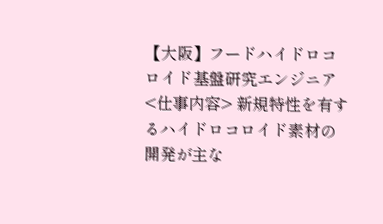【大阪】フードハイドロコロイド基盤研究エンジニア
<仕事内容> 新規特性を有するハイドロコロイド素材の開発が主な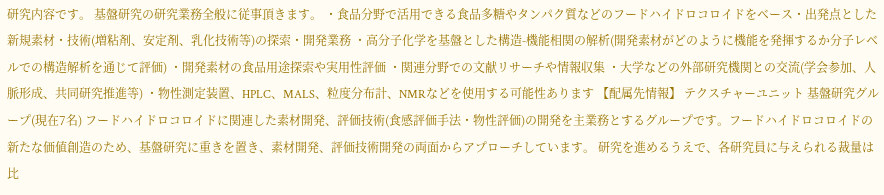研究内容です。 基盤研究の研究業務全般に従事頂きます。 ・食品分野で活用できる食品多糖やタンパク質などのフードハイドロコロイドをベース・出発点とした新規素材・技術(増粘剤、安定剤、乳化技術等)の探索・開発業務 ・高分子化学を基盤とした構造-機能相関の解析(開発素材がどのように機能を発揮するか分子レベルでの構造解析を通じて評価) ・開発素材の食品用途探索や実用性評価 ・関連分野での文献リサーチや情報収集 ・大学などの外部研究機関との交流(学会参加、人脈形成、共同研究推進等) ・物性測定装置、HPLC、MALS、粒度分布計、NMRなどを使用する可能性あります 【配属先情報】 テクスチャーユニット 基盤研究グループ(現在7名) フードハイドロコロイドに関連した素材開発、評価技術(食感評価手法・物性評価)の開発を主業務とするグループです。フードハイドロコロイドの新たな価値創造のため、基盤研究に重きを置き、素材開発、評価技術開発の両面からアプローチしています。 研究を進めるうえで、各研究員に与えられる裁量は比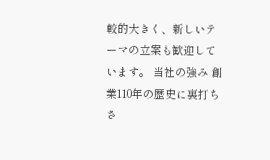較的大きく、新しいテーマの立案も歓迎しています。 当社の強み 創業110年の歴史に裏打ちさ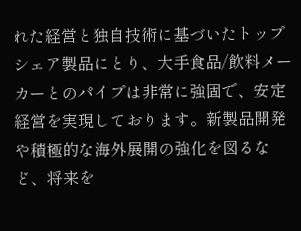れた経営と独自技術に基づいたトップシェア製品にとり、大手食品/飲料メーカーとのパイプは非常に強固で、安定経営を実現しております。新製品開発や積極的な海外展開の強化を図るなど、将来を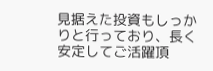見据えた投資もしっかりと行っており、長く安定してご活躍頂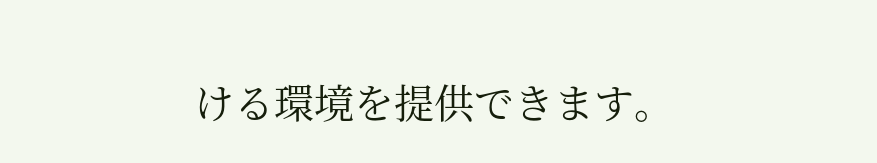ける環境を提供できます。